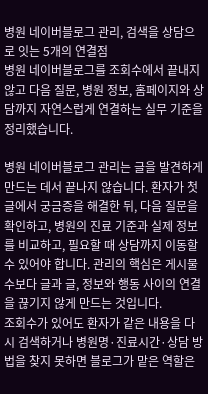병원 네이버블로그 관리, 검색을 상담으로 잇는 5개의 연결점
병원 네이버블로그를 조회수에서 끝내지 않고 다음 질문, 병원 정보, 홈페이지와 상담까지 자연스럽게 연결하는 실무 기준을 정리했습니다.

병원 네이버블로그 관리는 글을 발견하게 만드는 데서 끝나지 않습니다. 환자가 첫 글에서 궁금증을 해결한 뒤, 다음 질문을 확인하고, 병원의 진료 기준과 실제 정보를 비교하고, 필요할 때 상담까지 이동할 수 있어야 합니다. 관리의 핵심은 게시물 수보다 글과 글, 정보와 행동 사이의 연결을 끊기지 않게 만드는 것입니다.
조회수가 있어도 환자가 같은 내용을 다시 검색하거나 병원명·진료시간·상담 방법을 찾지 못하면 블로그가 맡은 역할은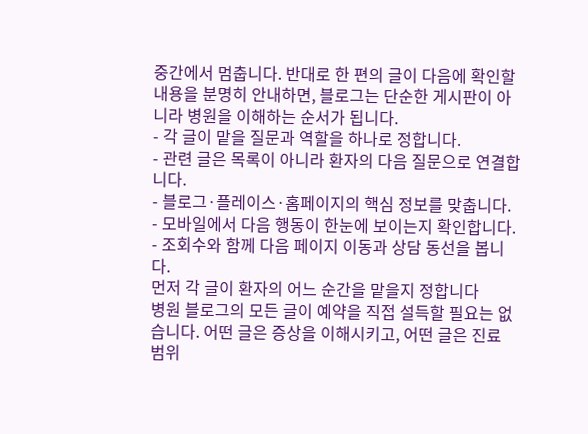중간에서 멈춥니다. 반대로 한 편의 글이 다음에 확인할 내용을 분명히 안내하면, 블로그는 단순한 게시판이 아니라 병원을 이해하는 순서가 됩니다.
- 각 글이 맡을 질문과 역할을 하나로 정합니다.
- 관련 글은 목록이 아니라 환자의 다음 질문으로 연결합니다.
- 블로그·플레이스·홈페이지의 핵심 정보를 맞춥니다.
- 모바일에서 다음 행동이 한눈에 보이는지 확인합니다.
- 조회수와 함께 다음 페이지 이동과 상담 동선을 봅니다.
먼저 각 글이 환자의 어느 순간을 맡을지 정합니다
병원 블로그의 모든 글이 예약을 직접 설득할 필요는 없습니다. 어떤 글은 증상을 이해시키고, 어떤 글은 진료 범위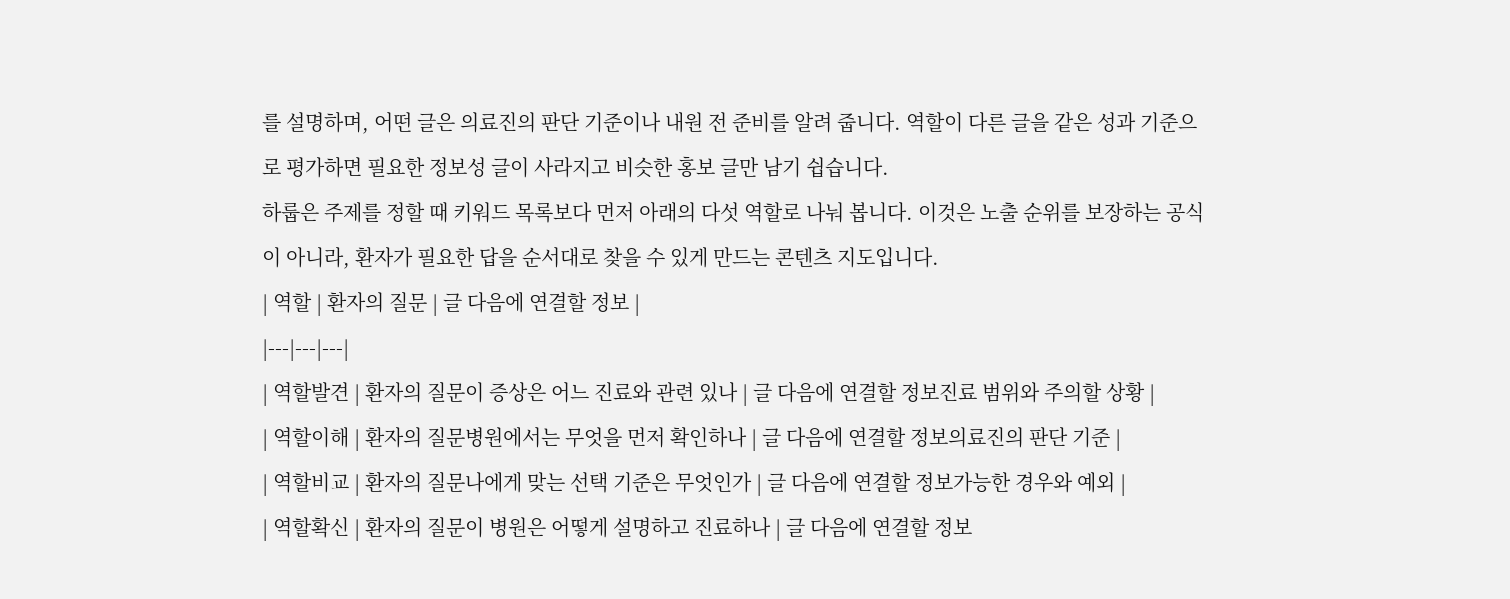를 설명하며, 어떤 글은 의료진의 판단 기준이나 내원 전 준비를 알려 줍니다. 역할이 다른 글을 같은 성과 기준으로 평가하면 필요한 정보성 글이 사라지고 비슷한 홍보 글만 남기 쉽습니다.
하룹은 주제를 정할 때 키워드 목록보다 먼저 아래의 다섯 역할로 나눠 봅니다. 이것은 노출 순위를 보장하는 공식이 아니라, 환자가 필요한 답을 순서대로 찾을 수 있게 만드는 콘텐츠 지도입니다.
| 역할 | 환자의 질문 | 글 다음에 연결할 정보 |
|---|---|---|
| 역할발견 | 환자의 질문이 증상은 어느 진료와 관련 있나 | 글 다음에 연결할 정보진료 범위와 주의할 상황 |
| 역할이해 | 환자의 질문병원에서는 무엇을 먼저 확인하나 | 글 다음에 연결할 정보의료진의 판단 기준 |
| 역할비교 | 환자의 질문나에게 맞는 선택 기준은 무엇인가 | 글 다음에 연결할 정보가능한 경우와 예외 |
| 역할확신 | 환자의 질문이 병원은 어떻게 설명하고 진료하나 | 글 다음에 연결할 정보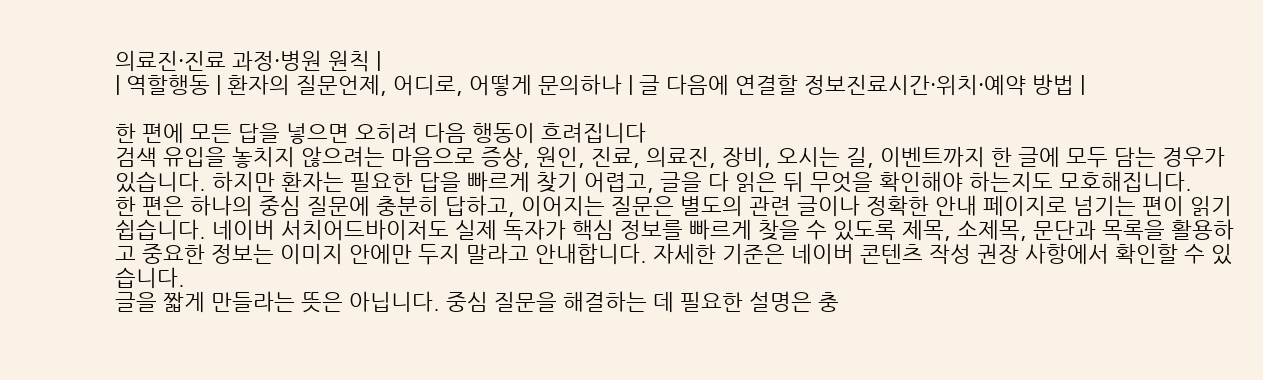의료진·진료 과정·병원 원칙 |
| 역할행동 | 환자의 질문언제, 어디로, 어떻게 문의하나 | 글 다음에 연결할 정보진료시간·위치·예약 방법 |

한 편에 모든 답을 넣으면 오히려 다음 행동이 흐려집니다
검색 유입을 놓치지 않으려는 마음으로 증상, 원인, 진료, 의료진, 장비, 오시는 길, 이벤트까지 한 글에 모두 담는 경우가 있습니다. 하지만 환자는 필요한 답을 빠르게 찾기 어렵고, 글을 다 읽은 뒤 무엇을 확인해야 하는지도 모호해집니다.
한 편은 하나의 중심 질문에 충분히 답하고, 이어지는 질문은 별도의 관련 글이나 정확한 안내 페이지로 넘기는 편이 읽기 쉽습니다. 네이버 서치어드바이저도 실제 독자가 핵심 정보를 빠르게 찾을 수 있도록 제목, 소제목, 문단과 목록을 활용하고 중요한 정보는 이미지 안에만 두지 말라고 안내합니다. 자세한 기준은 네이버 콘텐츠 작성 권장 사항에서 확인할 수 있습니다.
글을 짧게 만들라는 뜻은 아닙니다. 중심 질문을 해결하는 데 필요한 설명은 충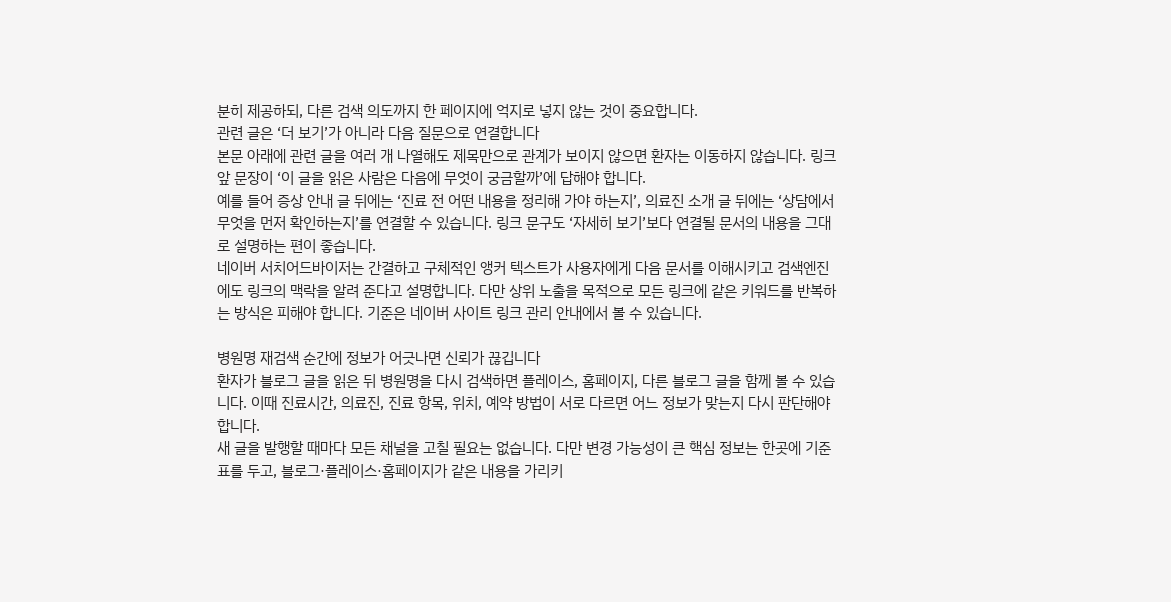분히 제공하되, 다른 검색 의도까지 한 페이지에 억지로 넣지 않는 것이 중요합니다.
관련 글은 ‘더 보기’가 아니라 다음 질문으로 연결합니다
본문 아래에 관련 글을 여러 개 나열해도 제목만으로 관계가 보이지 않으면 환자는 이동하지 않습니다. 링크 앞 문장이 ‘이 글을 읽은 사람은 다음에 무엇이 궁금할까’에 답해야 합니다.
예를 들어 증상 안내 글 뒤에는 ‘진료 전 어떤 내용을 정리해 가야 하는지’, 의료진 소개 글 뒤에는 ‘상담에서 무엇을 먼저 확인하는지’를 연결할 수 있습니다. 링크 문구도 ‘자세히 보기’보다 연결될 문서의 내용을 그대로 설명하는 편이 좋습니다.
네이버 서치어드바이저는 간결하고 구체적인 앵커 텍스트가 사용자에게 다음 문서를 이해시키고 검색엔진에도 링크의 맥락을 알려 준다고 설명합니다. 다만 상위 노출을 목적으로 모든 링크에 같은 키워드를 반복하는 방식은 피해야 합니다. 기준은 네이버 사이트 링크 관리 안내에서 볼 수 있습니다.

병원명 재검색 순간에 정보가 어긋나면 신뢰가 끊깁니다
환자가 블로그 글을 읽은 뒤 병원명을 다시 검색하면 플레이스, 홈페이지, 다른 블로그 글을 함께 볼 수 있습니다. 이때 진료시간, 의료진, 진료 항목, 위치, 예약 방법이 서로 다르면 어느 정보가 맞는지 다시 판단해야 합니다.
새 글을 발행할 때마다 모든 채널을 고칠 필요는 없습니다. 다만 변경 가능성이 큰 핵심 정보는 한곳에 기준표를 두고, 블로그·플레이스·홈페이지가 같은 내용을 가리키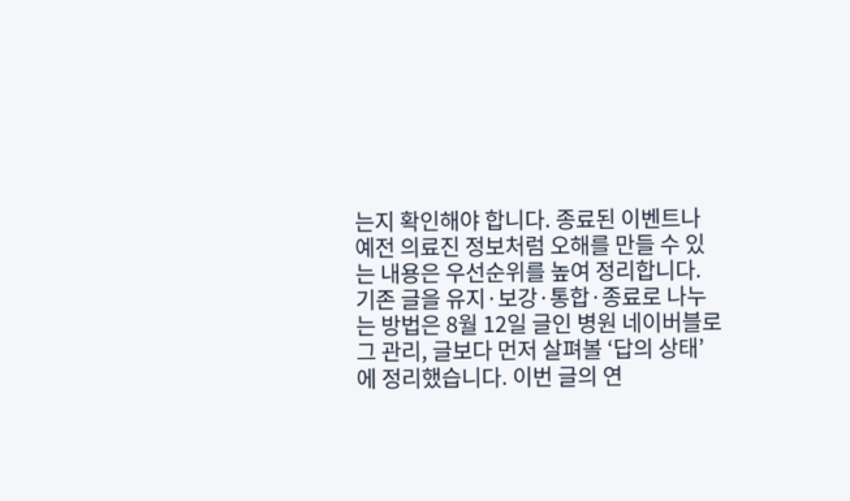는지 확인해야 합니다. 종료된 이벤트나 예전 의료진 정보처럼 오해를 만들 수 있는 내용은 우선순위를 높여 정리합니다.
기존 글을 유지·보강·통합·종료로 나누는 방법은 8월 12일 글인 병원 네이버블로그 관리, 글보다 먼저 살펴볼 ‘답의 상태’에 정리했습니다. 이번 글의 연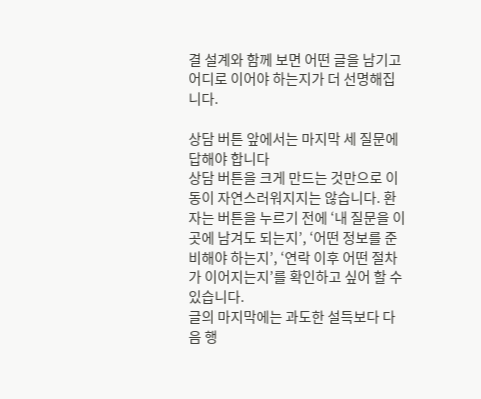결 설계와 함께 보면 어떤 글을 남기고 어디로 이어야 하는지가 더 선명해집니다.

상담 버튼 앞에서는 마지막 세 질문에 답해야 합니다
상담 버튼을 크게 만드는 것만으로 이동이 자연스러워지지는 않습니다. 환자는 버튼을 누르기 전에 ‘내 질문을 이곳에 남겨도 되는지’, ‘어떤 정보를 준비해야 하는지’, ‘연락 이후 어떤 절차가 이어지는지’를 확인하고 싶어 할 수 있습니다.
글의 마지막에는 과도한 설득보다 다음 행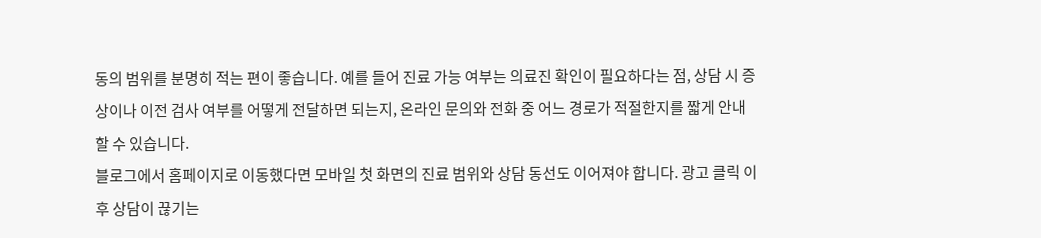동의 범위를 분명히 적는 편이 좋습니다. 예를 들어 진료 가능 여부는 의료진 확인이 필요하다는 점, 상담 시 증상이나 이전 검사 여부를 어떻게 전달하면 되는지, 온라인 문의와 전화 중 어느 경로가 적절한지를 짧게 안내할 수 있습니다.
블로그에서 홈페이지로 이동했다면 모바일 첫 화면의 진료 범위와 상담 동선도 이어져야 합니다. 광고 클릭 이후 상담이 끊기는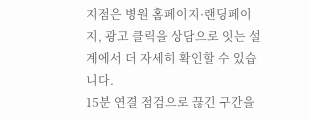지점은 병원 홈페이지·랜딩페이지, 광고 클릭을 상담으로 잇는 설계에서 더 자세히 확인할 수 있습니다.
15분 연결 점검으로 끊긴 구간을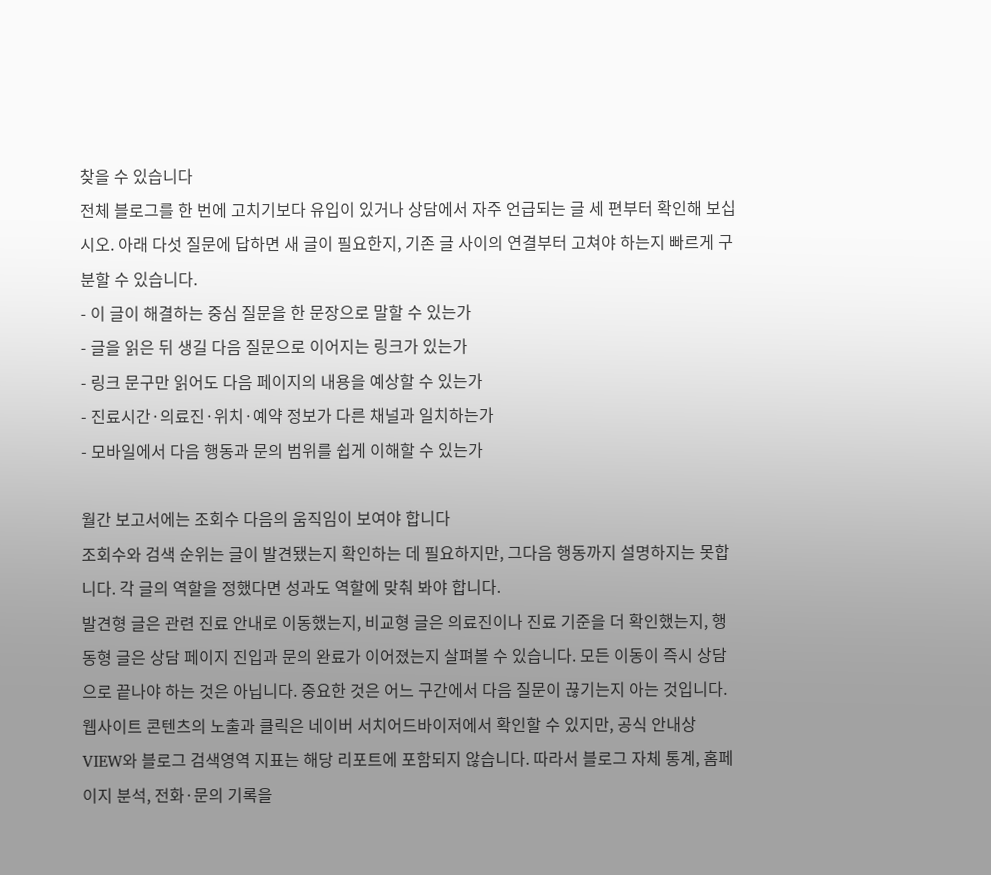찾을 수 있습니다
전체 블로그를 한 번에 고치기보다 유입이 있거나 상담에서 자주 언급되는 글 세 편부터 확인해 보십시오. 아래 다섯 질문에 답하면 새 글이 필요한지, 기존 글 사이의 연결부터 고쳐야 하는지 빠르게 구분할 수 있습니다.
- 이 글이 해결하는 중심 질문을 한 문장으로 말할 수 있는가
- 글을 읽은 뒤 생길 다음 질문으로 이어지는 링크가 있는가
- 링크 문구만 읽어도 다음 페이지의 내용을 예상할 수 있는가
- 진료시간·의료진·위치·예약 정보가 다른 채널과 일치하는가
- 모바일에서 다음 행동과 문의 범위를 쉽게 이해할 수 있는가

월간 보고서에는 조회수 다음의 움직임이 보여야 합니다
조회수와 검색 순위는 글이 발견됐는지 확인하는 데 필요하지만, 그다음 행동까지 설명하지는 못합니다. 각 글의 역할을 정했다면 성과도 역할에 맞춰 봐야 합니다.
발견형 글은 관련 진료 안내로 이동했는지, 비교형 글은 의료진이나 진료 기준을 더 확인했는지, 행동형 글은 상담 페이지 진입과 문의 완료가 이어졌는지 살펴볼 수 있습니다. 모든 이동이 즉시 상담으로 끝나야 하는 것은 아닙니다. 중요한 것은 어느 구간에서 다음 질문이 끊기는지 아는 것입니다.
웹사이트 콘텐츠의 노출과 클릭은 네이버 서치어드바이저에서 확인할 수 있지만, 공식 안내상 VIEW와 블로그 검색영역 지표는 해당 리포트에 포함되지 않습니다. 따라서 블로그 자체 통계, 홈페이지 분석, 전화·문의 기록을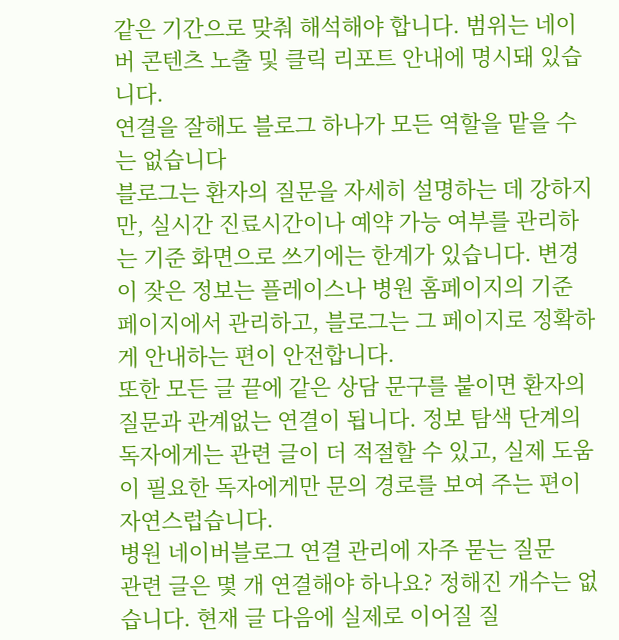같은 기간으로 맞춰 해석해야 합니다. 범위는 네이버 콘텐츠 노출 및 클릭 리포트 안내에 명시돼 있습니다.
연결을 잘해도 블로그 하나가 모든 역할을 맡을 수는 없습니다
블로그는 환자의 질문을 자세히 설명하는 데 강하지만, 실시간 진료시간이나 예약 가능 여부를 관리하는 기준 화면으로 쓰기에는 한계가 있습니다. 변경이 잦은 정보는 플레이스나 병원 홈페이지의 기준 페이지에서 관리하고, 블로그는 그 페이지로 정확하게 안내하는 편이 안전합니다.
또한 모든 글 끝에 같은 상담 문구를 붙이면 환자의 질문과 관계없는 연결이 됩니다. 정보 탐색 단계의 독자에게는 관련 글이 더 적절할 수 있고, 실제 도움이 필요한 독자에게만 문의 경로를 보여 주는 편이 자연스럽습니다.
병원 네이버블로그 연결 관리에 자주 묻는 질문
관련 글은 몇 개 연결해야 하나요? 정해진 개수는 없습니다. 현재 글 다음에 실제로 이어질 질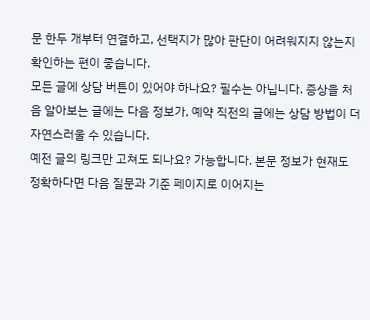문 한두 개부터 연결하고, 선택지가 많아 판단이 어려워지지 않는지 확인하는 편이 좋습니다.
모든 글에 상담 버튼이 있어야 하나요? 필수는 아닙니다. 증상을 처음 알아보는 글에는 다음 정보가, 예약 직전의 글에는 상담 방법이 더 자연스러울 수 있습니다.
예전 글의 링크만 고쳐도 되나요? 가능합니다. 본문 정보가 현재도 정확하다면 다음 질문과 기준 페이지로 이어지는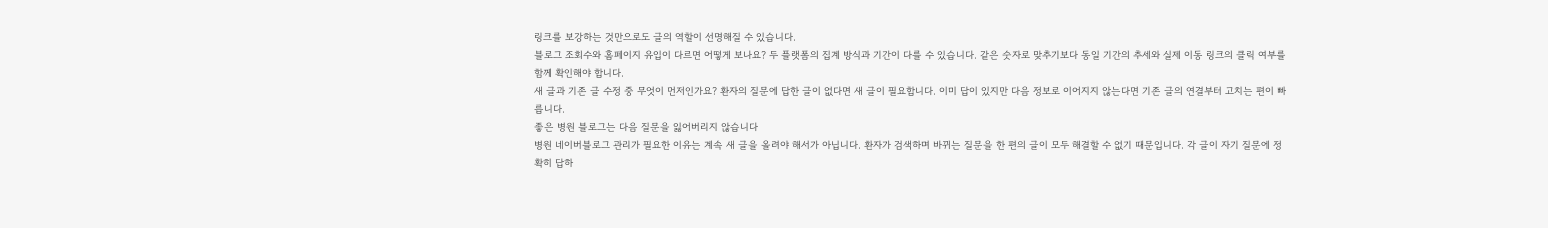링크를 보강하는 것만으로도 글의 역할이 선명해질 수 있습니다.
블로그 조회수와 홈페이지 유입이 다르면 어떻게 보나요? 두 플랫폼의 집계 방식과 기간이 다를 수 있습니다. 같은 숫자로 맞추기보다 동일 기간의 추세와 실제 이동 링크의 클릭 여부를 함께 확인해야 합니다.
새 글과 기존 글 수정 중 무엇이 먼저인가요? 환자의 질문에 답한 글이 없다면 새 글이 필요합니다. 이미 답이 있지만 다음 정보로 이어지지 않는다면 기존 글의 연결부터 고치는 편이 빠릅니다.
좋은 병원 블로그는 다음 질문을 잃어버리지 않습니다
병원 네이버블로그 관리가 필요한 이유는 계속 새 글을 올려야 해서가 아닙니다. 환자가 검색하며 바뀌는 질문을 한 편의 글이 모두 해결할 수 없기 때문입니다. 각 글이 자기 질문에 정확히 답하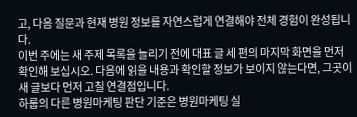고, 다음 질문과 현재 병원 정보를 자연스럽게 연결해야 전체 경험이 완성됩니다.
이번 주에는 새 주제 목록을 늘리기 전에 대표 글 세 편의 마지막 화면을 먼저 확인해 보십시오. 다음에 읽을 내용과 확인할 정보가 보이지 않는다면, 그곳이 새 글보다 먼저 고칠 연결점입니다.
하룹의 다른 병원마케팅 판단 기준은 병원마케팅 실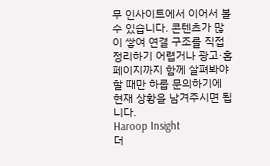무 인사이트에서 이어서 볼 수 있습니다. 콘텐츠가 많이 쌓여 연결 구조를 직접 정리하기 어렵거나 광고·홈페이지까지 함께 살펴봐야 할 때만 하룹 문의하기에 현재 상황을 남겨주시면 됩니다.
Haroop Insight
더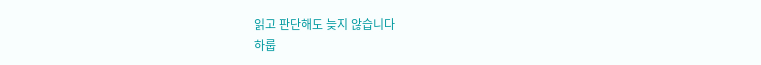읽고 판단해도 늦지 않습니다
하룹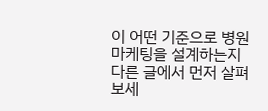이 어떤 기준으로 병원마케팅을 설계하는지 다른 글에서 먼저 살펴보세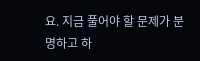요. 지금 풀어야 할 문제가 분명하고 하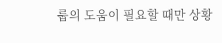룹의 도움이 필요할 때만 상황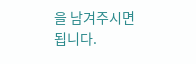을 남겨주시면 됩니다.